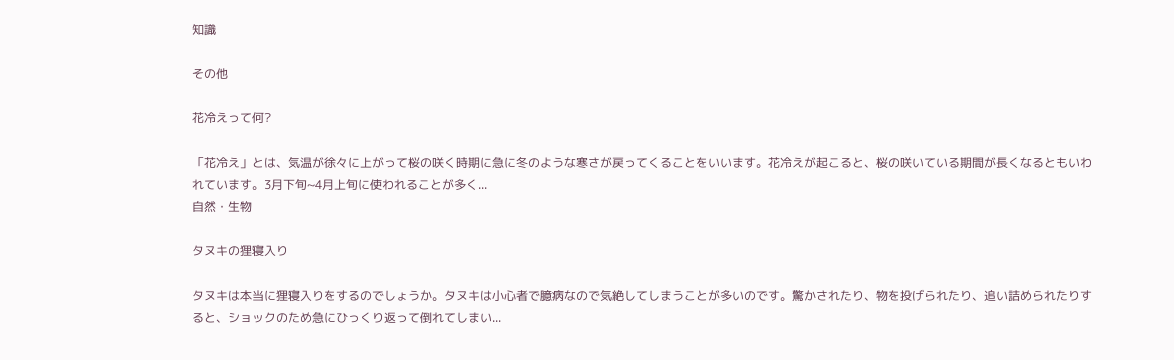知識

その他

花冷えって何?

「花冷え」とは、気温が徐々に上がって桜の咲く時期に急に冬のような寒さが戻ってくることをいいます。花冷えが起こると、桜の咲いている期間が長くなるともいわれています。3月下旬~4月上旬に使われることが多く...
自然・生物

タヌキの狸寝入り

タヌキは本当に狸寝入りをするのでしょうか。タヌキは小心者で臆病なので気絶してしまうことが多いのです。驚かされたり、物を投げられたり、追い詰められたりすると、ショックのため急にひっくり返って倒れてしまい...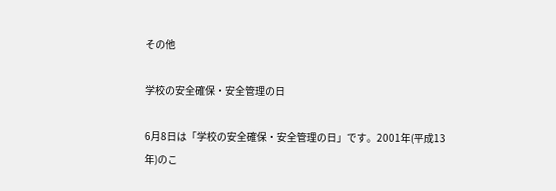その他

学校の安全確保・安全管理の日

6月8日は「学校の安全確保・安全管理の日」です。2001年(平成13年)のこ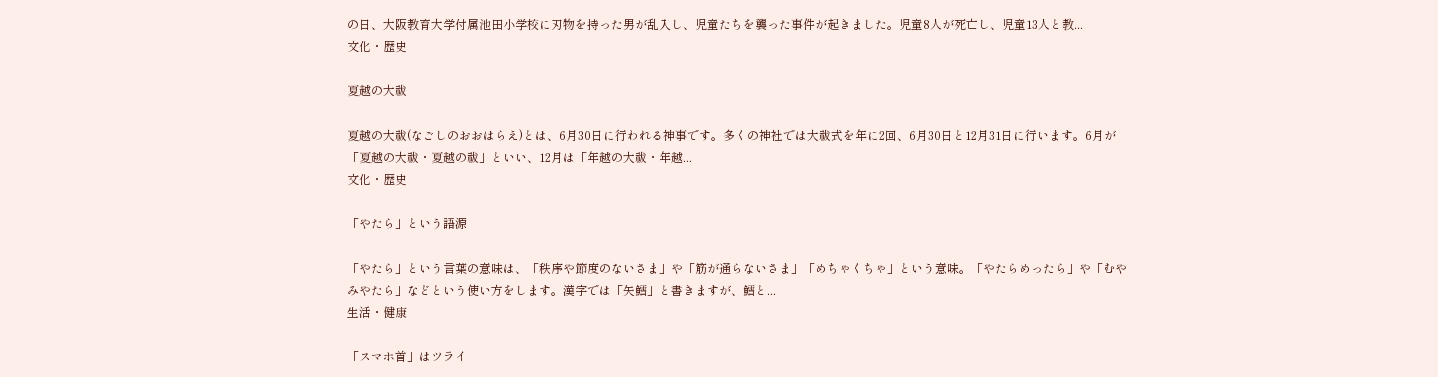の日、大阪教育大学付属池田小学校に刃物を持った男が乱入し、児童たちを襲った事件が起きました。児童8人が死亡し、児童13人と教...
文化・歴史

夏越の大祓

夏越の大祓(なごしのおおはらえ)とは、6月30日に行われる神事です。多くの神社では大祓式を年に2回、6月30日と12月31日に行います。6月が「夏越の大祓・夏越の祓」といい、12月は「年越の大祓・年越...
文化・歴史

「やたら」という語源

「やたら」という言葉の意味は、「秩序や節度のないさま」や「筋が通らないさま」「めちゃくちゃ」という意味。「やたらめったら」や「むやみやたら」などという使い方をします。漢字では「矢鱈」と書きますが、鱈と...
生活・健康

「スマホ首」はツライ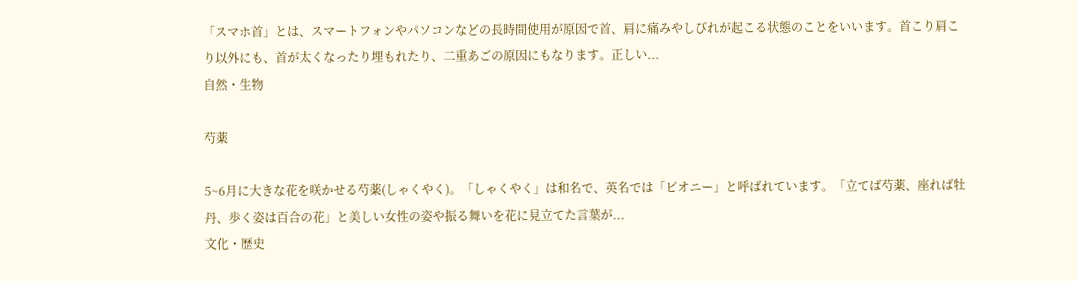「スマホ首」とは、スマートフォンやパソコンなどの長時間使用が原因で首、肩に痛みやしびれが起こる状態のことをいいます。首こり肩こり以外にも、首が太くなったり埋もれたり、二重あごの原因にもなります。正しい...
自然・生物

芍薬

5~6月に大きな花を咲かせる芍薬(しゃくやく)。「しゃくやく」は和名で、英名では「ピオニー」と呼ばれています。「立てば芍薬、座れば牡丹、歩く姿は百合の花」と美しい女性の姿や振る舞いを花に見立てた言葉が...
文化・歴史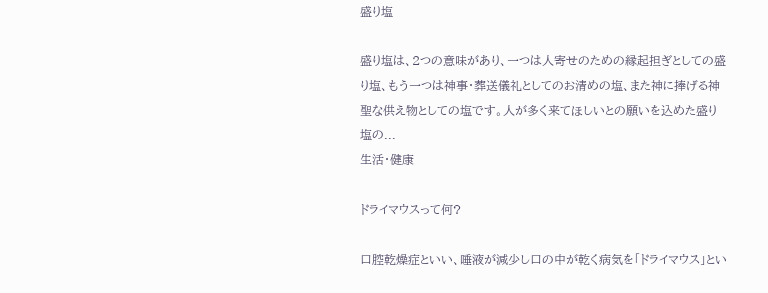盛り塩

盛り塩は、2つの意味があり、一つは人寄せのための縁起担ぎとしての盛り塩、もう一つは神事・葬送儀礼としてのお清めの塩、また神に捧げる神聖な供え物としての塩です。人が多く来てほしいとの願いを込めた盛り塩の...
生活・健康

ドライマウスって何?

口腔乾燥症といい、唾液が減少し口の中が乾く病気を「ドライマウス」とい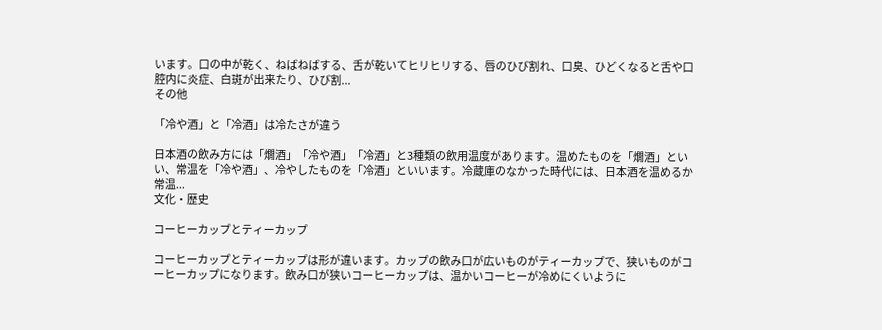います。口の中が乾く、ねばねばする、舌が乾いてヒリヒリする、唇のひび割れ、口臭、ひどくなると舌や口腔内に炎症、白斑が出来たり、ひび割...
その他

「冷や酒」と「冷酒」は冷たさが違う

日本酒の飲み方には「燗酒」「冷や酒」「冷酒」と3種類の飲用温度があります。温めたものを「燗酒」といい、常温を「冷や酒」、冷やしたものを「冷酒」といいます。冷蔵庫のなかった時代には、日本酒を温めるか常温...
文化・歴史

コーヒーカップとティーカップ

コーヒーカップとティーカップは形が違います。カップの飲み口が広いものがティーカップで、狭いものがコーヒーカップになります。飲み口が狭いコーヒーカップは、温かいコーヒーが冷めにくいように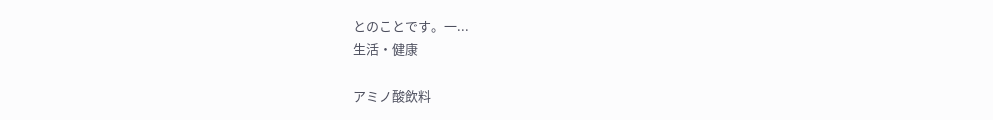とのことです。一...
生活・健康

アミノ酸飲料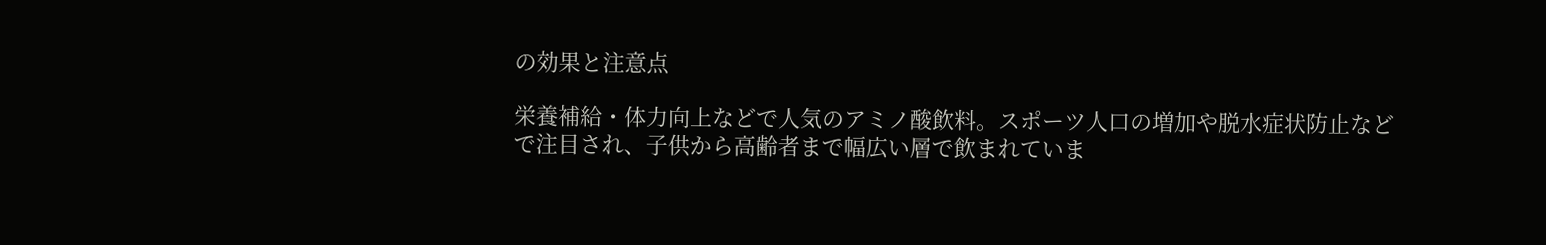の効果と注意点

栄養補給・体力向上などで人気のアミノ酸飲料。スポーツ人口の増加や脱水症状防止などで注目され、子供から高齢者まで幅広い層で飲まれていま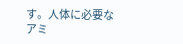す。人体に必要なアミ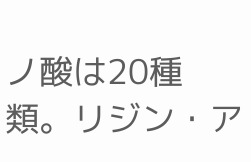ノ酸は20種類。リジン・ア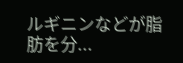ルギニンなどが脂肪を分...